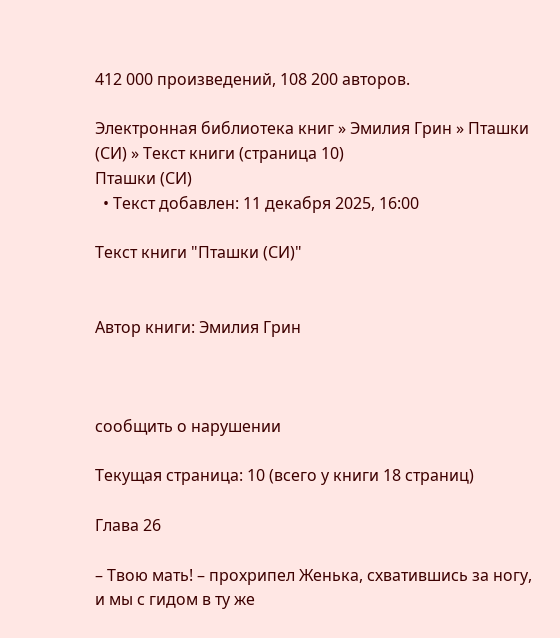412 000 произведений, 108 200 авторов.

Электронная библиотека книг » Эмилия Грин » Пташки (СИ) » Текст книги (страница 10)
Пташки (СИ)
  • Текст добавлен: 11 декабря 2025, 16:00

Текст книги "Пташки (СИ)"


Автор книги: Эмилия Грин



сообщить о нарушении

Текущая страница: 10 (всего у книги 18 страниц)

Глава 26

– Твою мать! – прохрипел Женька, схватившись за ногу, и мы с гидом в ту же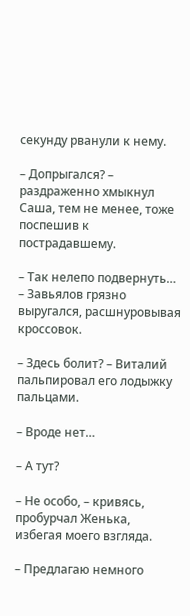секунду рванули к нему.

– Допрыгался? – раздраженно хмыкнул Саша, тем не менее, тоже поспешив к пострадавшему.

– Так нелепо подвернуть… – Завьялов грязно выругался, расшнуровывая кроссовок.

– Здесь болит? – Виталий пальпировал его лодыжку пальцами.

– Вроде нет…

– А тут?

– Не особо, – кривясь, пробурчал Женька, избегая моего взгляда.

– Предлагаю немного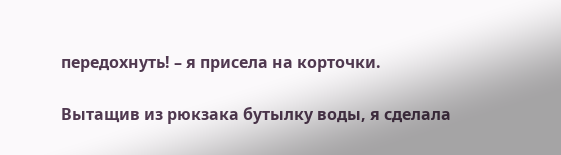передохнуть! – я присела на корточки.

Вытащив из рюкзака бутылку воды, я сделала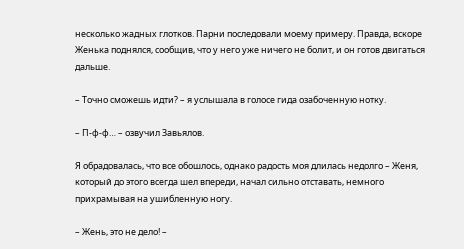несколько жадных глотков. Парни последовали моему примеру. Правда, вскоре Женька поднялся, сообщив, что у него уже ничего не болит, и он готов двигаться дальше.

– Точно сможешь идти? – я услышала в голосе гида озабоченную нотку.

– П-ф-ф… – озвучил Завьялов.

Я обрадовалась, что все обошлось, однако радость моя длилась недолго – Женя, который до этого всегда шел впереди, начал сильно отставать, немного прихрамывая на ушибленную ногу.

– Жень, это не дело! –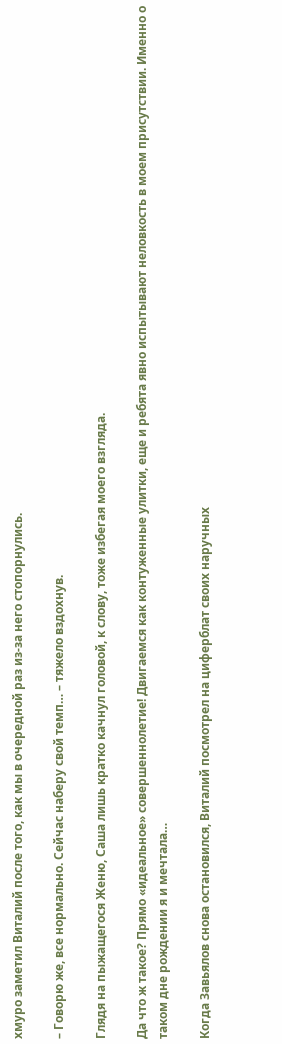хмуро заметил Виталий после того, как мы в очередной раз из-за него стопорнулись.

– Говорю же, все нормально. Сейчас наберу свой темп… – тяжело вздохнув.

Глядя на пыжащегося Женю, Саша лишь кратко качнул головой, к слову, тоже избегая моего взгляда.

Да что ж такое? Прямо «идеальное» совершеннолетие! Двигаемся как контуженные улитки, еще и ребята явно испытывают неловкость в моем присутствии. Именно о таком дне рождении я и мечтала…

Когда Завьялов снова остановился, Виталий посмотрел на циферблат своих наручных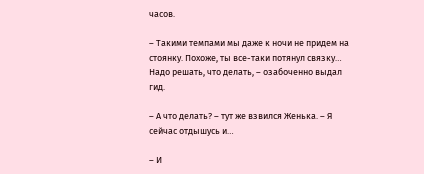часов.

– Такими темпами мы даже к ночи не придем на стоянку. Похоже, ты все-таки потянул связку… Надо решать, что делать, – озабоченно выдал гид.

– А что делать? – тут же взвился Женька. – Я сейчас отдышусь и…

– И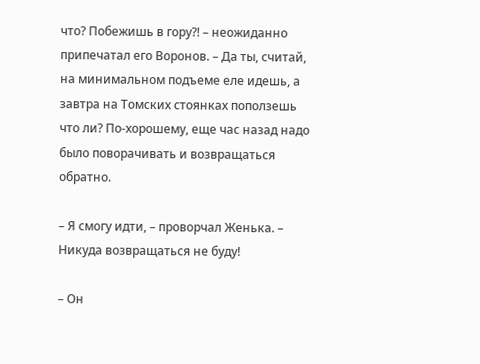что? Побежишь в гору?! – неожиданно припечатал его Воронов. – Да ты, считай, на минимальном подъеме еле идешь, а завтра на Томских стоянках поползешь что ли? По-хорошему, еще час назад надо было поворачивать и возвращаться обратно.

– Я смогу идти, – проворчал Женька. – Никуда возвращаться не буду!

– Он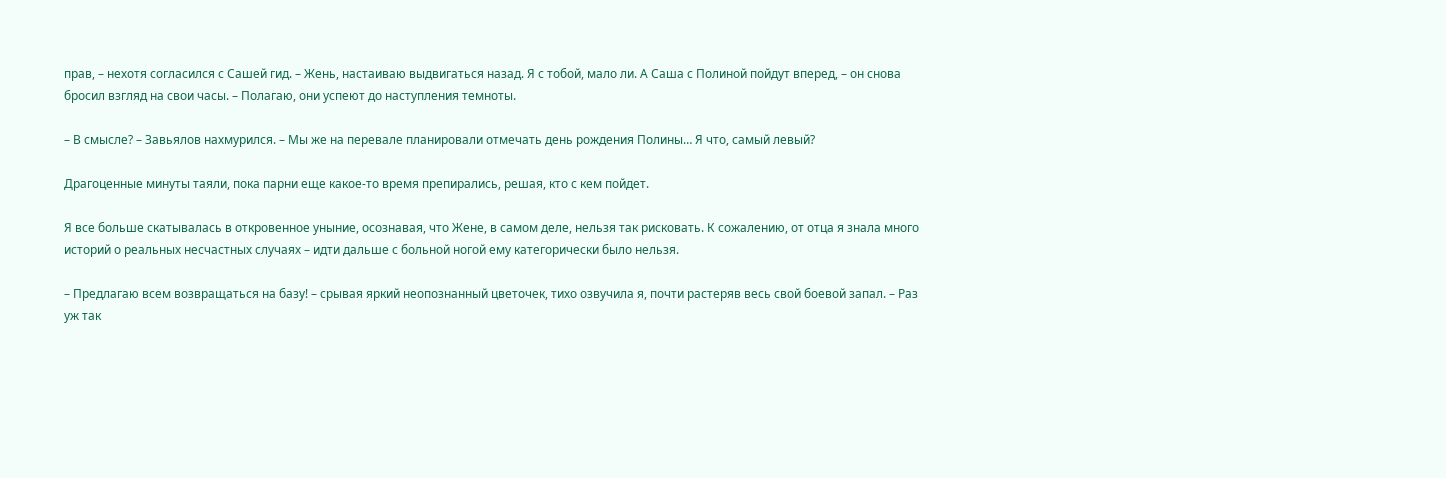прав, – нехотя согласился с Сашей гид. – Жень, настаиваю выдвигаться назад. Я с тобой, мало ли. А Саша с Полиной пойдут вперед, – он снова бросил взгляд на свои часы. – Полагаю, они успеют до наступления темноты.

– В смысле? – Завьялов нахмурился. – Мы же на перевале планировали отмечать день рождения Полины… Я что, самый левый?

Драгоценные минуты таяли, пока парни еще какое-то время препирались, решая, кто с кем пойдет.

Я все больше скатывалась в откровенное уныние, осознавая, что Жене, в самом деле, нельзя так рисковать. К сожалению, от отца я знала много историй о реальных несчастных случаях – идти дальше с больной ногой ему категорически было нельзя.

– Предлагаю всем возвращаться на базу! – срывая яркий неопознанный цветочек, тихо озвучила я, почти растеряв весь свой боевой запал. – Раз уж так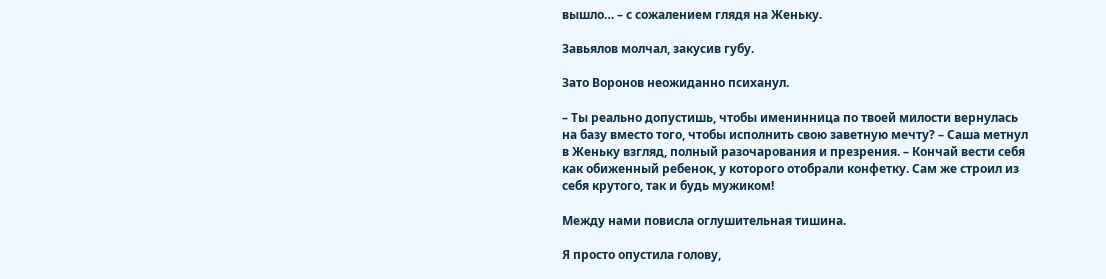вышло… – с сожалением глядя на Женьку.

Завьялов молчал, закусив губу.

Зато Воронов неожиданно психанул.

– Ты реально допустишь, чтобы именинница по твоей милости вернулась на базу вместо того, чтобы исполнить свою заветную мечту? – Саша метнул в Женьку взгляд, полный разочарования и презрения. – Кончай вести себя как обиженный ребенок, у которого отобрали конфетку. Сам же строил из себя крутого, так и будь мужиком!

Между нами повисла оглушительная тишина.

Я просто опустила голову,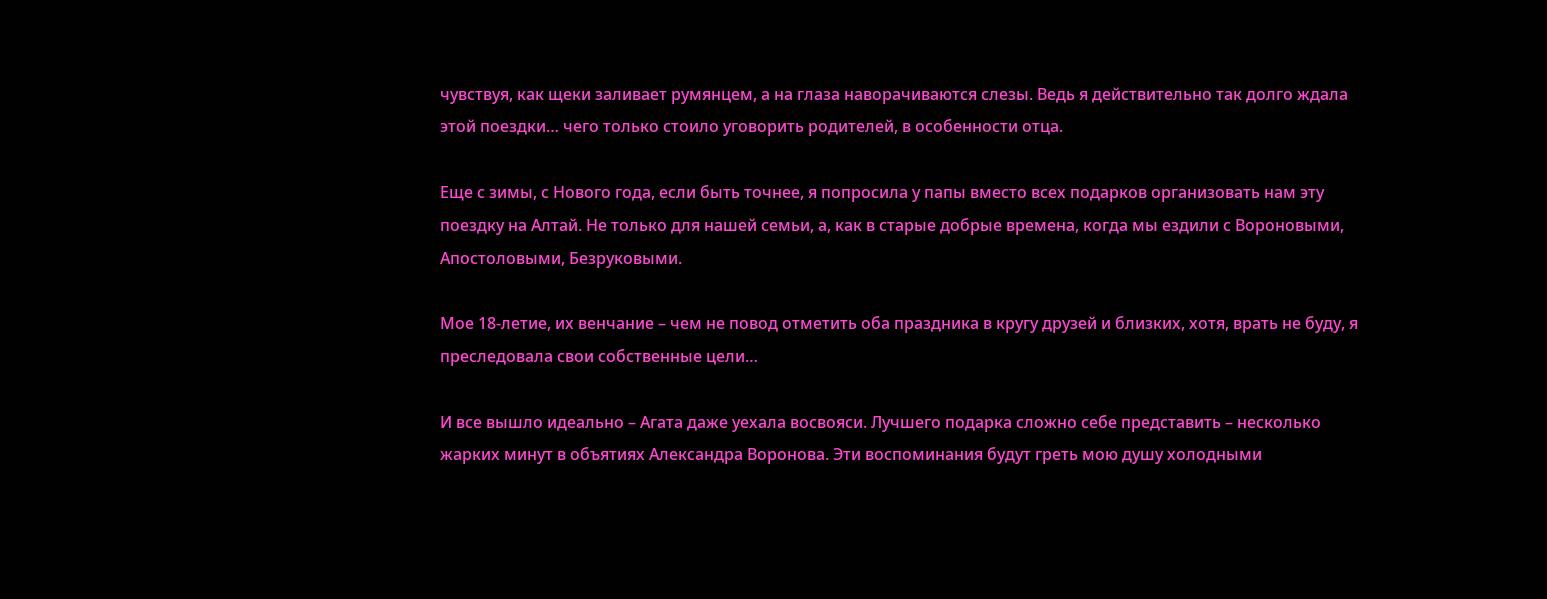чувствуя, как щеки заливает румянцем, а на глаза наворачиваются слезы. Ведь я действительно так долго ждала этой поездки… чего только стоило уговорить родителей, в особенности отца.

Еще с зимы, с Нового года, если быть точнее, я попросила у папы вместо всех подарков организовать нам эту поездку на Алтай. Не только для нашей семьи, а, как в старые добрые времена, когда мы ездили с Вороновыми, Апостоловыми, Безруковыми.

Мое 18-летие, их венчание – чем не повод отметить оба праздника в кругу друзей и близких, хотя, врать не буду, я преследовала свои собственные цели…

И все вышло идеально – Агата даже уехала восвояси. Лучшего подарка сложно себе представить – несколько жарких минут в объятиях Александра Воронова. Эти воспоминания будут греть мою душу холодными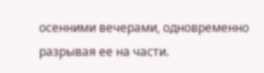осенними вечерами, одновременно разрывая ее на части.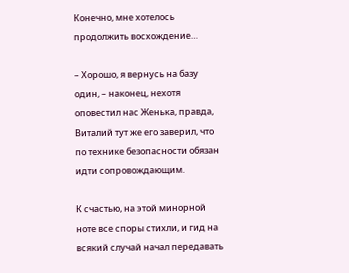Конечно, мне хотелось продолжить восхождение…

– Хорошо, я вернусь на базу один, – наконец, нехотя оповестил нас Женька, правда, Виталий тут же его заверил, что по технике безопасности обязан идти сопровождающим.

К счастью, на этой минорной ноте все споры стихли, и гид на всякий случай начал передавать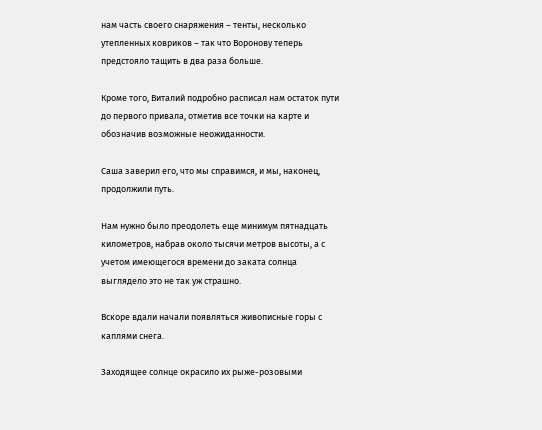нам часть своего снаряжения – тенты, несколько утепленных ковриков – так что Воронову теперь предстояло тащить в два раза больше.

Кроме того, Виталий подробно расписал нам остаток пути до первого привала, отметив все точки на карте и обозначив возможные неожиданности.

Саша заверил его, что мы справимся, и мы, наконец, продолжили путь.

Нам нужно было преодолеть еще минимум пятнадцать километров, набрав около тысячи метров высоты, а с учетом имеющегося времени до заката солнца выглядело это не так уж страшно.

Вскоре вдали начали появляться живописные горы с каплями снега.

Заходящее солнце окрасило их рыже-розовыми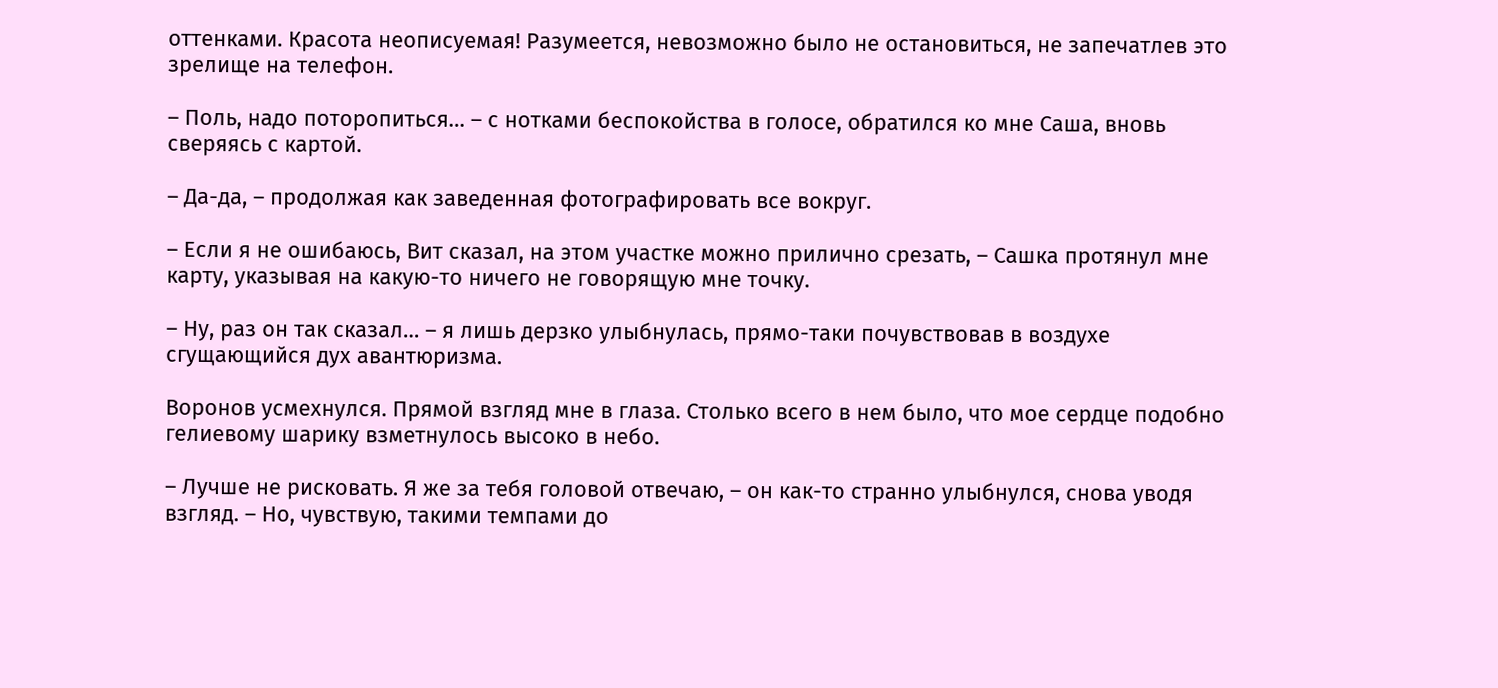оттенками. Красота неописуемая! Разумеется, невозможно было не остановиться, не запечатлев это зрелище на телефон.

– Поль, надо поторопиться… – с нотками беспокойства в голосе, обратился ко мне Саша, вновь сверяясь с картой.

– Да-да, – продолжая как заведенная фотографировать все вокруг.

– Если я не ошибаюсь, Вит сказал, на этом участке можно прилично срезать, – Сашка протянул мне карту, указывая на какую-то ничего не говорящую мне точку.

– Ну, раз он так сказал… – я лишь дерзко улыбнулась, прямо-таки почувствовав в воздухе сгущающийся дух авантюризма.

Воронов усмехнулся. Прямой взгляд мне в глаза. Столько всего в нем было, что мое сердце подобно гелиевому шарику взметнулось высоко в небо.

– Лучше не рисковать. Я же за тебя головой отвечаю, – он как-то странно улыбнулся, снова уводя взгляд. – Но, чувствую, такими темпами до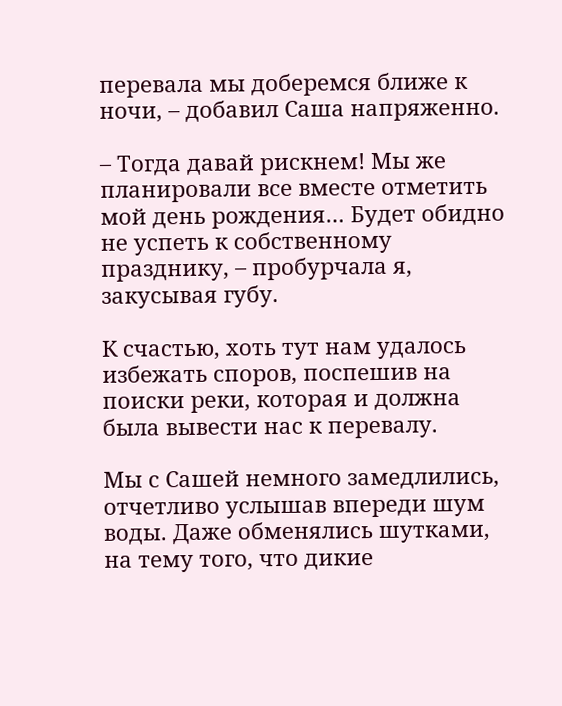перевала мы доберемся ближе к ночи, – добавил Саша напряженно.

– Тогда давай рискнем! Мы же планировали все вместе отметить мой день рождения… Будет обидно не успеть к собственному празднику, – пробурчала я, закусывая губу.

К счастью, хоть тут нам удалось избежать споров, поспешив на поиски реки, которая и должна была вывести нас к перевалу.

Мы с Сашей немного замедлились, отчетливо услышав впереди шум воды. Даже обменялись шутками, на тему того, что дикие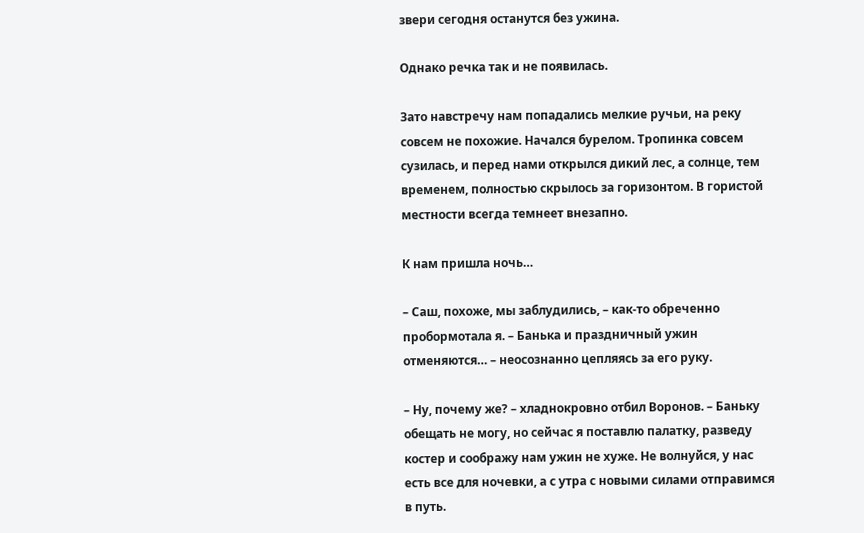звери сегодня останутся без ужина.

Однако речка так и не появилась.

Зато навстречу нам попадались мелкие ручьи, на реку совсем не похожие. Начался бурелом. Тропинка совсем сузилась, и перед нами открылся дикий лес, а солнце, тем временем, полностью скрылось за горизонтом. В гористой местности всегда темнеет внезапно.

К нам пришла ночь…

– Саш, похоже, мы заблудились, – как-то обреченно пробормотала я. – Банька и праздничный ужин отменяются… – неосознанно цепляясь за его руку.

– Ну, почему же? – хладнокровно отбил Воронов. – Баньку обещать не могу, но сейчас я поставлю палатку, разведу костер и соображу нам ужин не хуже. Не волнуйся, у нас есть все для ночевки, а с утра с новыми силами отправимся в путь.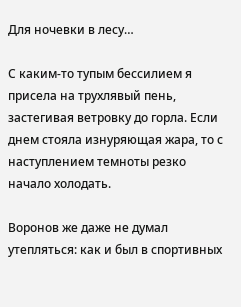Для ночевки в лесу…

С каким-то тупым бессилием я присела на трухлявый пень, застегивая ветровку до горла. Если днем стояла изнуряющая жара, то с наступлением темноты резко начало холодать.

Воронов же даже не думал утепляться: как и был в спортивных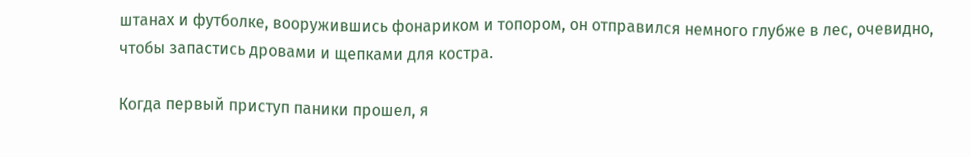штанах и футболке, вооружившись фонариком и топором, он отправился немного глубже в лес, очевидно, чтобы запастись дровами и щепками для костра.

Когда первый приступ паники прошел, я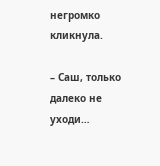негромко кликнула.

– Саш, только далеко не уходи…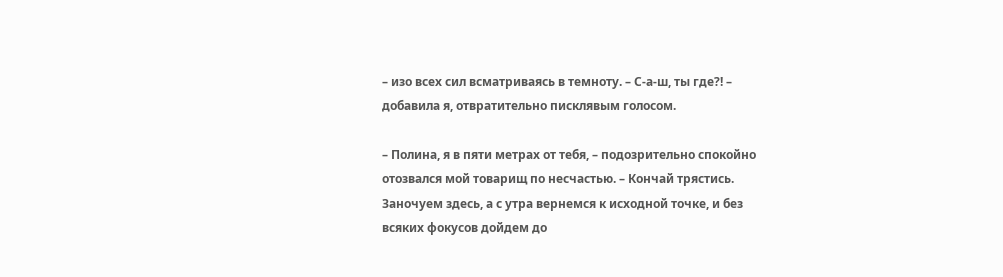– изо всех сил всматриваясь в темноту. – С-а-ш, ты где?! – добавила я, отвратительно писклявым голосом.

– Полина, я в пяти метрах от тебя, – подозрительно спокойно отозвался мой товарищ по несчастью. – Кончай трястись. Заночуем здесь, а с утра вернемся к исходной точке, и без всяких фокусов дойдем до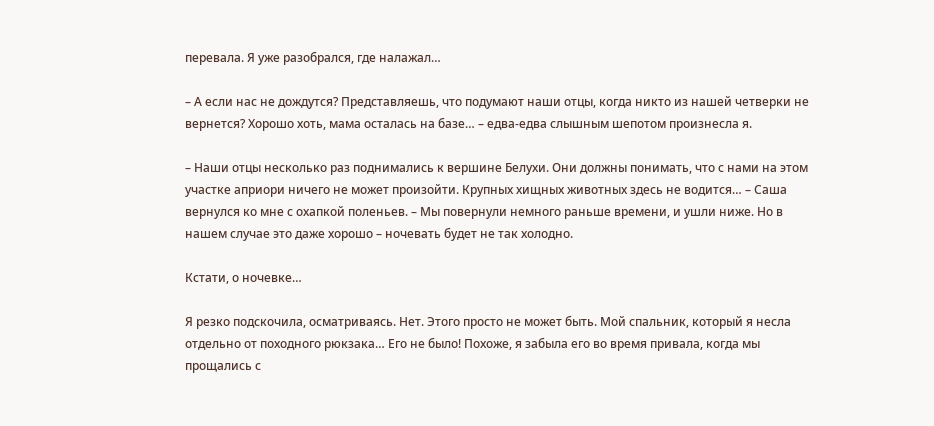перевала. Я уже разобрался, где налажал…

– А если нас не дождутся? Представляешь, что подумают наши отцы, когда никто из нашей четверки не вернется? Хорошо хоть, мама осталась на базе… – едва-едва слышным шепотом произнесла я.

– Наши отцы несколько раз поднимались к вершине Белухи. Они должны понимать, что с нами на этом участке априори ничего не может произойти. Крупных хищных животных здесь не водится… – Саша вернулся ко мне с охапкой поленьев. – Мы повернули немного раньше времени, и ушли ниже. Но в нашем случае это даже хорошо – ночевать будет не так холодно.

Кстати, о ночевке…

Я резко подскочила, осматриваясь. Нет. Этого просто не может быть. Мой спальник, который я несла отдельно от походного рюкзака… Его не было! Похоже, я забыла его во время привала, когда мы прощались с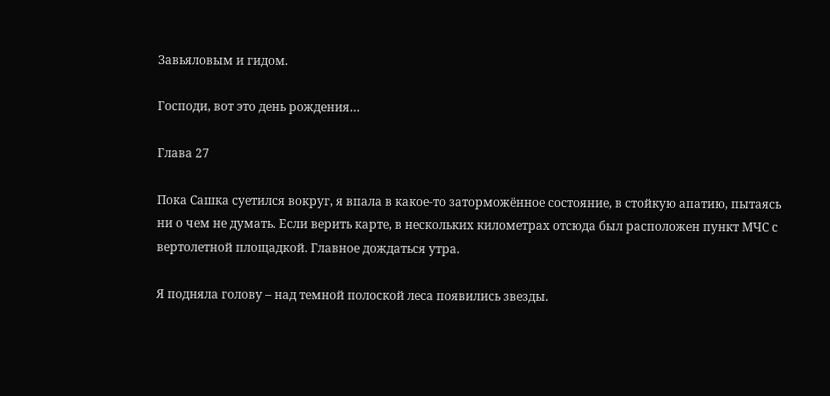Завьяловым и гидом.

Господи, вот это день рождения…

Глава 27

Пока Сашка суетился вокруг, я впала в какое-то заторможённое состояние, в стойкую апатию, пытаясь ни о чем не думать. Если верить карте, в нескольких километрах отсюда был расположен пункт МЧС с вертолетной площадкой. Главное дождаться утра.

Я подняла голову – над темной полоской леса появились звезды.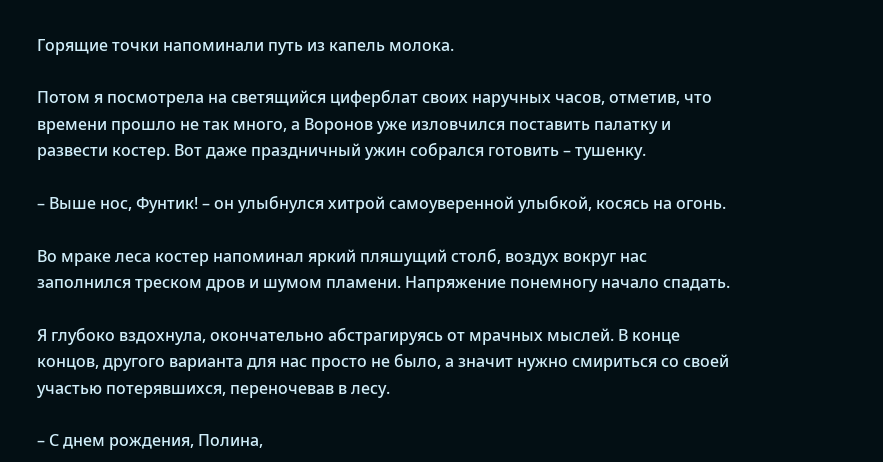Горящие точки напоминали путь из капель молока.

Потом я посмотрела на светящийся циферблат своих наручных часов, отметив, что времени прошло не так много, а Воронов уже изловчился поставить палатку и развести костер. Вот даже праздничный ужин собрался готовить – тушенку.

– Выше нос, Фунтик! – он улыбнулся хитрой самоуверенной улыбкой, косясь на огонь.

Во мраке леса костер напоминал яркий пляшущий столб, воздух вокруг нас заполнился треском дров и шумом пламени. Напряжение понемногу начало спадать.

Я глубоко вздохнула, окончательно абстрагируясь от мрачных мыслей. В конце концов, другого варианта для нас просто не было, а значит нужно смириться со своей участью потерявшихся, переночевав в лесу.

– С днем рождения, Полина,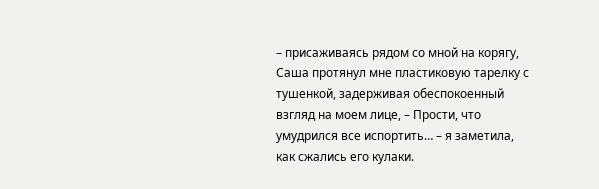– присаживаясь рядом со мной на корягу, Саша протянул мне пластиковую тарелку с тушенкой, задерживая обеспокоенный взгляд на моем лице, – Прости, что умудрился все испортить… – я заметила, как сжались его кулаки.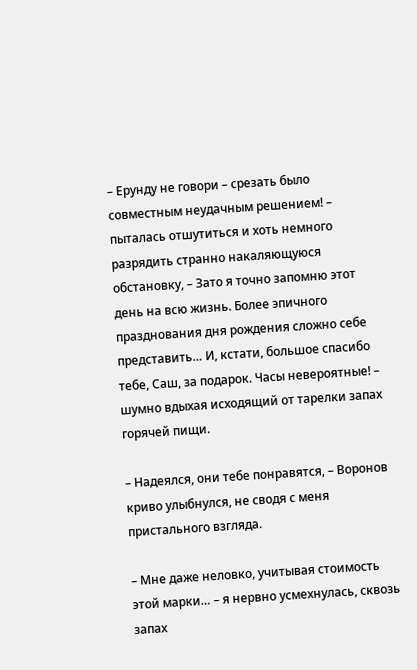– Ерунду не говори – срезать было совместным неудачным решением! – пыталась отшутиться и хоть немного разрядить странно накаляющуюся обстановку, – Зато я точно запомню этот день на всю жизнь. Более эпичного празднования дня рождения сложно себе представить… И, кстати, большое спасибо тебе, Саш, за подарок. Часы невероятные! – шумно вдыхая исходящий от тарелки запах горячей пищи.

– Надеялся, они тебе понравятся, – Воронов криво улыбнулся, не сводя с меня пристального взгляда.

– Мне даже неловко, учитывая стоимость этой марки… – я нервно усмехнулась, сквозь запах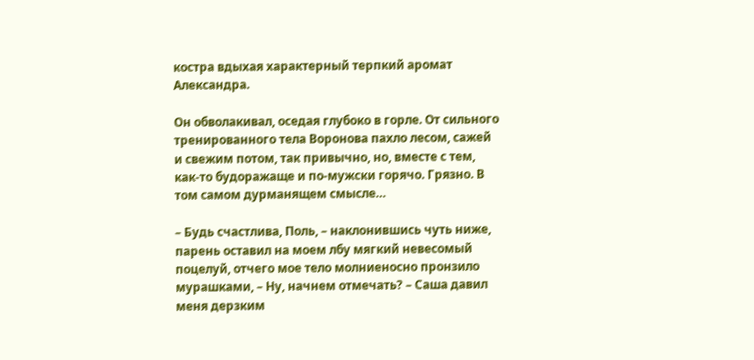костра вдыхая характерный терпкий аромат Александра.

Он обволакивал, оседая глубоко в горле. От сильного тренированного тела Воронова пахло лесом, сажей и свежим потом, так привычно, но, вместе с тем, как-то будоражаще и по-мужски горячо. Грязно. В том самом дурманящем смысле…

– Будь счастлива, Поль, – наклонившись чуть ниже, парень оставил на моем лбу мягкий невесомый поцелуй, отчего мое тело молниеносно пронзило мурашками, – Ну, начнем отмечать? – Саша давил меня дерзким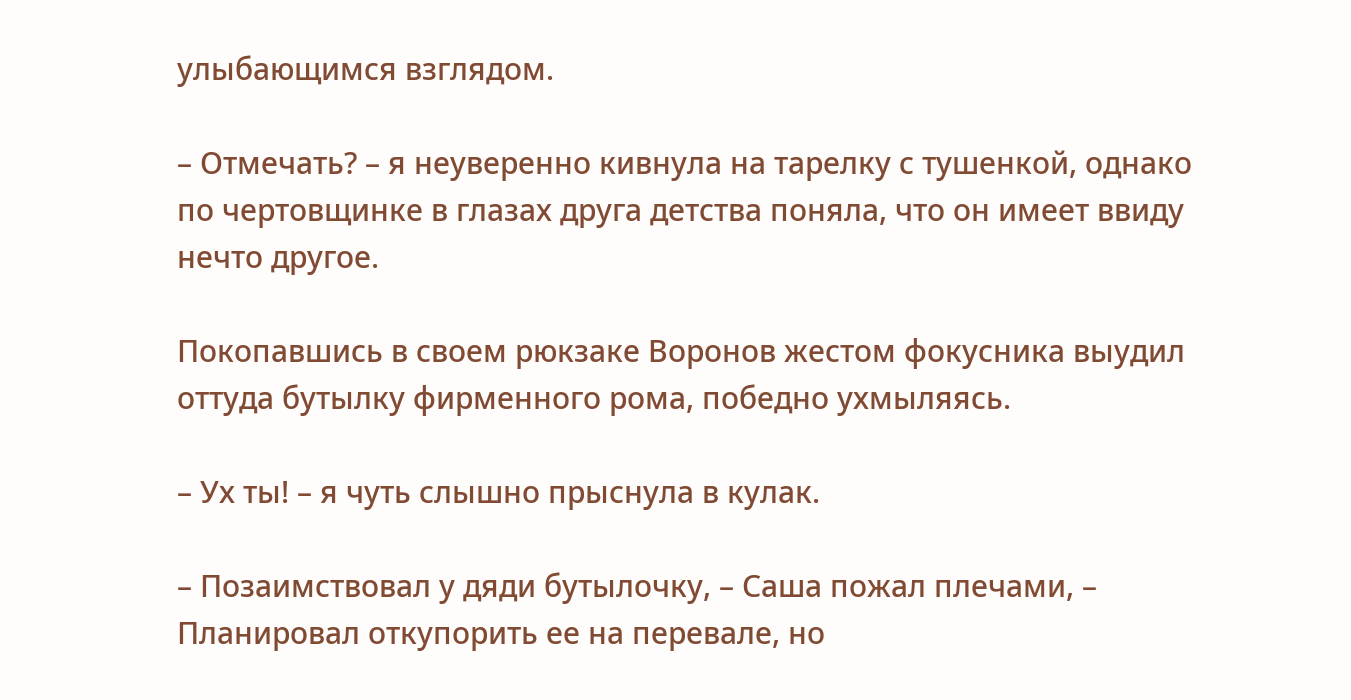улыбающимся взглядом.

– Отмечать? – я неуверенно кивнула на тарелку с тушенкой, однако по чертовщинке в глазах друга детства поняла, что он имеет ввиду нечто другое.

Покопавшись в своем рюкзаке Воронов жестом фокусника выудил оттуда бутылку фирменного рома, победно ухмыляясь.

– Ух ты! – я чуть слышно прыснула в кулак.

– Позаимствовал у дяди бутылочку, – Саша пожал плечами, – Планировал откупорить ее на перевале, но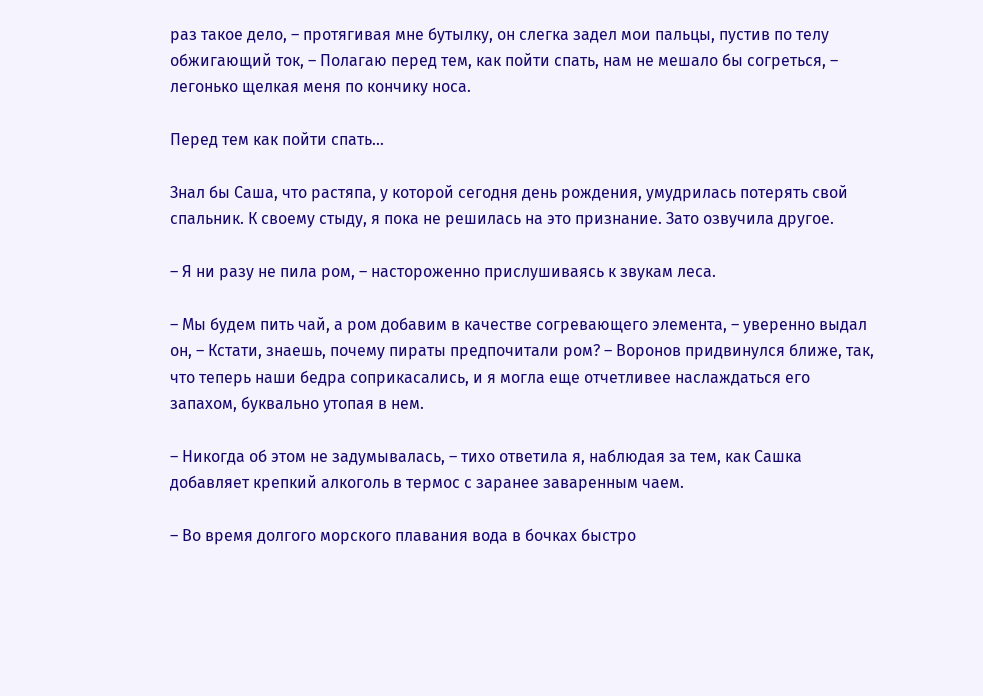раз такое дело, – протягивая мне бутылку, он слегка задел мои пальцы, пустив по телу обжигающий ток, – Полагаю перед тем, как пойти спать, нам не мешало бы согреться, – легонько щелкая меня по кончику носа.

Перед тем как пойти спать…

Знал бы Саша, что растяпа, у которой сегодня день рождения, умудрилась потерять свой спальник. К своему стыду, я пока не решилась на это признание. Зато озвучила другое.

– Я ни разу не пила ром, – настороженно прислушиваясь к звукам леса.

– Мы будем пить чай, а ром добавим в качестве согревающего элемента, – уверенно выдал он, – Кстати, знаешь, почему пираты предпочитали ром? – Воронов придвинулся ближе, так, что теперь наши бедра соприкасались, и я могла еще отчетливее наслаждаться его запахом, буквально утопая в нем.

– Никогда об этом не задумывалась, – тихо ответила я, наблюдая за тем, как Сашка добавляет крепкий алкоголь в термос с заранее заваренным чаем.

– Во время долгого морского плавания вода в бочках быстро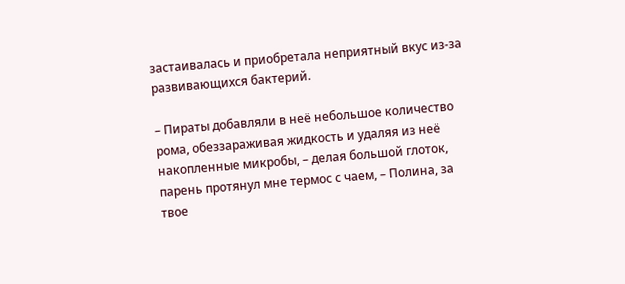застаивалась и приобретала неприятный вкус из-за развивающихся бактерий.

– Пираты добавляли в неё небольшое количество рома, обеззараживая жидкость и удаляя из неё накопленные микробы, – делая большой глоток, парень протянул мне термос с чаем, – Полина, за твое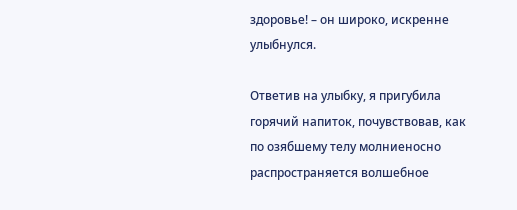здоровье! – он широко, искренне улыбнулся.

Ответив на улыбку, я пригубила горячий напиток, почувствовав, как по озябшему телу молниеносно распространяется волшебное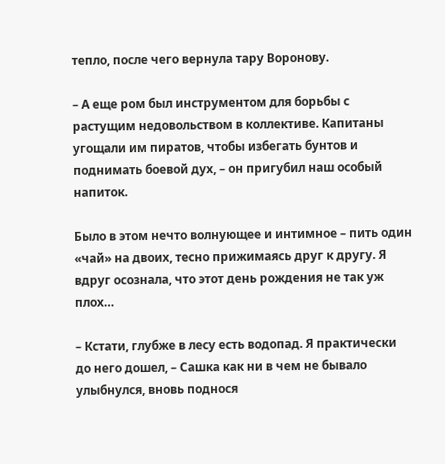тепло, после чего вернула тару Воронову.

– А еще ром был инструментом для борьбы с растущим недовольством в коллективе. Капитаны угощали им пиратов, чтобы избегать бунтов и поднимать боевой дух, – он пригубил наш особый напиток.

Было в этом нечто волнующее и интимное – пить один «чай» на двоих, тесно прижимаясь друг к другу. Я вдруг осознала, что этот день рождения не так уж плох…

– Кстати, глубже в лесу есть водопад. Я практически до него дошел, – Сашка как ни в чем не бывало улыбнулся, вновь поднося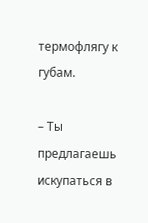термофлягу к губам.

– Ты предлагаешь искупаться в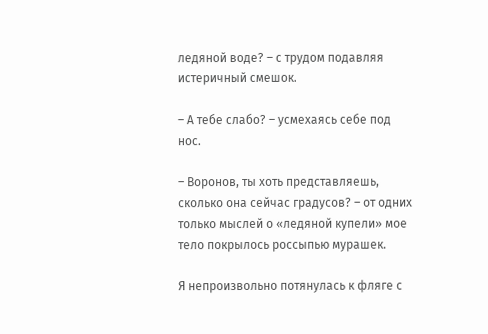ледяной воде? – с трудом подавляя истеричный смешок.

– А тебе слабо? – усмехаясь себе под нос.

– Воронов, ты хоть представляешь, сколько она сейчас градусов? – от одних только мыслей о «ледяной купели» мое тело покрылось россыпью мурашек.

Я непроизвольно потянулась к фляге с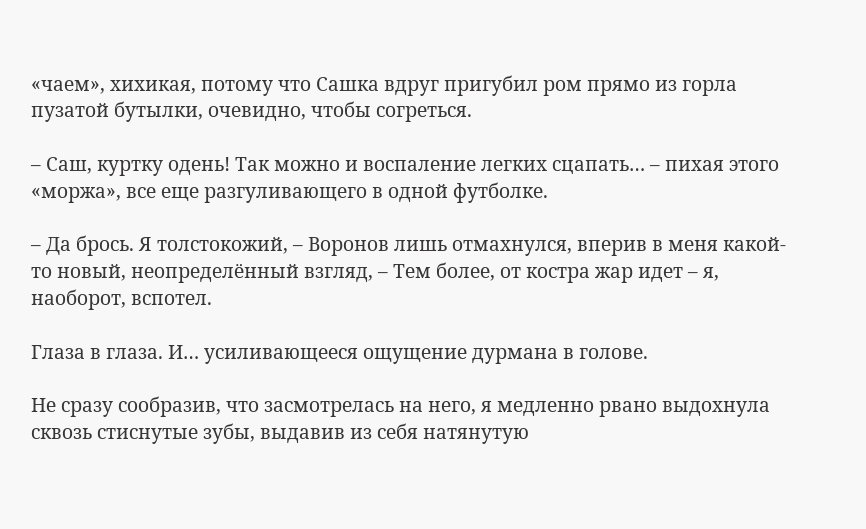«чаем», хихикая, потому что Сашка вдруг пригубил ром прямо из горла пузатой бутылки, очевидно, чтобы согреться.

– Саш, куртку одень! Так можно и воспаление легких сцапать… – пихая этого «моржа», все еще разгуливающего в одной футболке.

– Да брось. Я толстокожий, – Воронов лишь отмахнулся, вперив в меня какой-то новый, неопределённый взгляд, – Тем более, от костра жар идет – я, наоборот, вспотел.

Глаза в глаза. И… усиливающееся ощущение дурмана в голове.

Не сразу сообразив, что засмотрелась на него, я медленно рвано выдохнула сквозь стиснутые зубы, выдавив из себя натянутую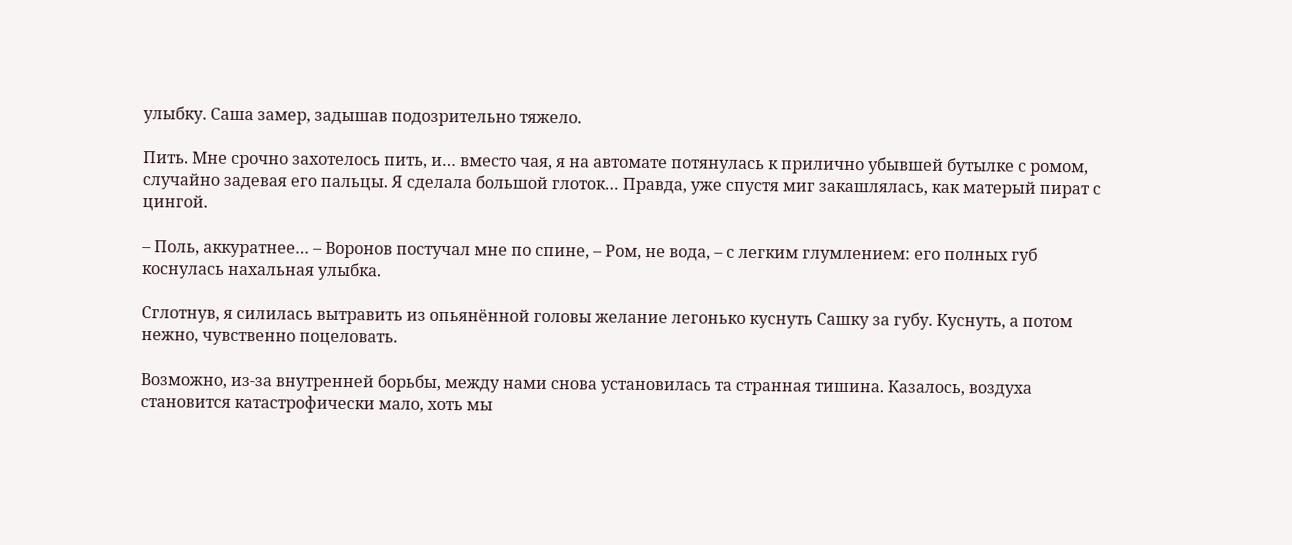улыбку. Саша замер, задышав подозрительно тяжело.

Пить. Мне срочно захотелось пить, и… вместо чая, я на автомате потянулась к прилично убывшей бутылке с ромом, случайно задевая его пальцы. Я сделала большой глоток… Правда, уже спустя миг закашлялась, как матерый пират с цингой.

– Поль, аккуратнее… – Воронов постучал мне по спине, – Ром, не вода, – с легким глумлением: его полных губ коснулась нахальная улыбка.

Сглотнув, я силилась вытравить из опьянённой головы желание легонько куснуть Сашку за губу. Куснуть, а потом нежно, чувственно поцеловать.

Возможно, из-за внутренней борьбы, между нами снова установилась та странная тишина. Казалось, воздуха становится катастрофически мало, хоть мы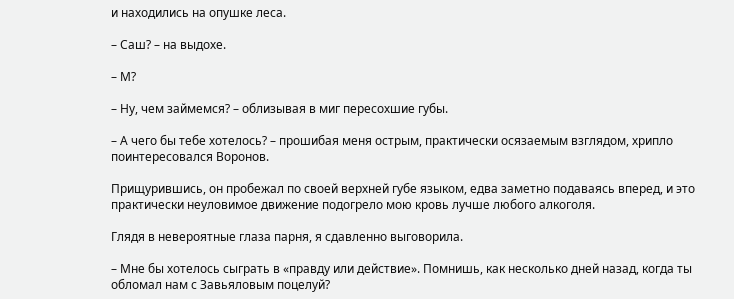и находились на опушке леса.

– Саш? – на выдохе.

– М?

– Ну, чем займемся? – облизывая в миг пересохшие губы.

– А чего бы тебе хотелось? – прошибая меня острым, практически осязаемым взглядом, хрипло поинтересовался Воронов.

Прищурившись, он пробежал по своей верхней губе языком, едва заметно подаваясь вперед, и это практически неуловимое движение подогрело мою кровь лучше любого алкоголя.

Глядя в невероятные глаза парня, я сдавленно выговорила.

– Мне бы хотелось сыграть в «правду или действие». Помнишь, как несколько дней назад, когда ты обломал нам с Завьяловым поцелуй?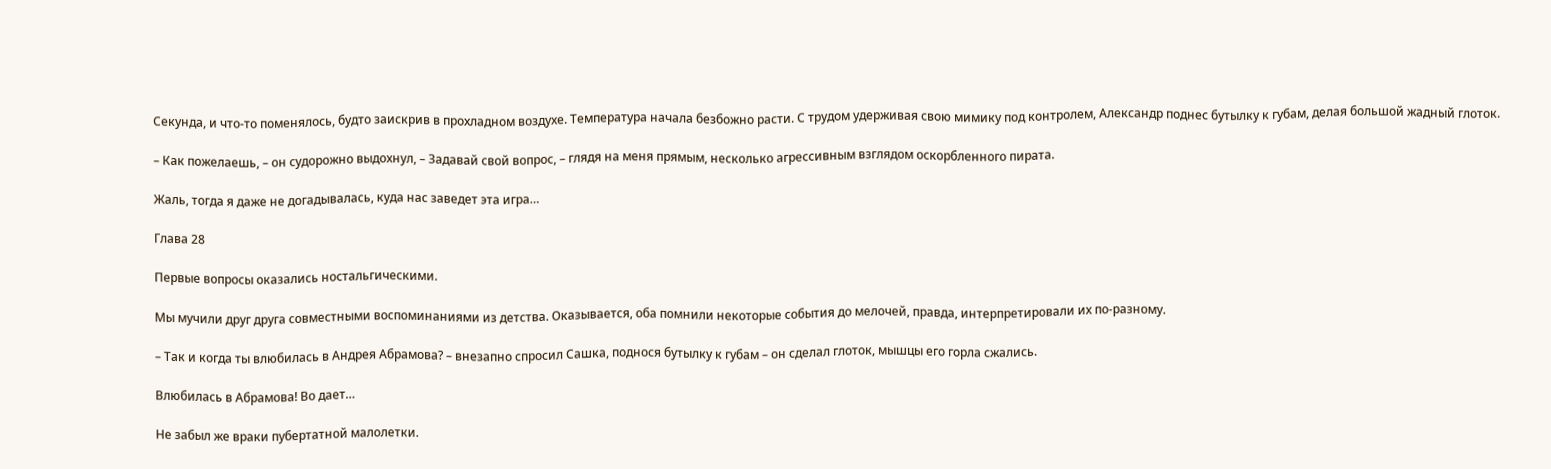Секунда, и что-то поменялось, будто заискрив в прохладном воздухе. Температура начала безбожно расти. С трудом удерживая свою мимику под контролем, Александр поднес бутылку к губам, делая большой жадный глоток.

– Как пожелаешь, – он судорожно выдохнул, – Задавай свой вопрос, – глядя на меня прямым, несколько агрессивным взглядом оскорбленного пирата.

Жаль, тогда я даже не догадывалась, куда нас заведет эта игра…

Глава 28

Первые вопросы оказались ностальгическими.

Мы мучили друг друга совместными воспоминаниями из детства. Оказывается, оба помнили некоторые события до мелочей, правда, интерпретировали их по-разному.

– Так и когда ты влюбилась в Андрея Абрамова? – внезапно спросил Сашка, поднося бутылку к губам – он сделал глоток, мышцы его горла сжались.

Влюбилась в Абрамова! Во дает…

Не забыл же враки пубертатной малолетки.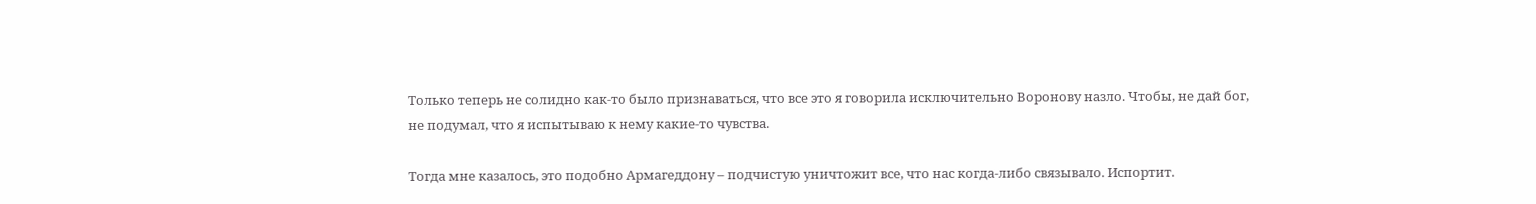Только теперь не солидно как-то было признаваться, что все это я говорила исключительно Воронову назло. Чтобы, не дай бог, не подумал, что я испытываю к нему какие-то чувства.

Тогда мне казалось, это подобно Армагеддону – подчистую уничтожит все, что нас когда-либо связывало. Испортит.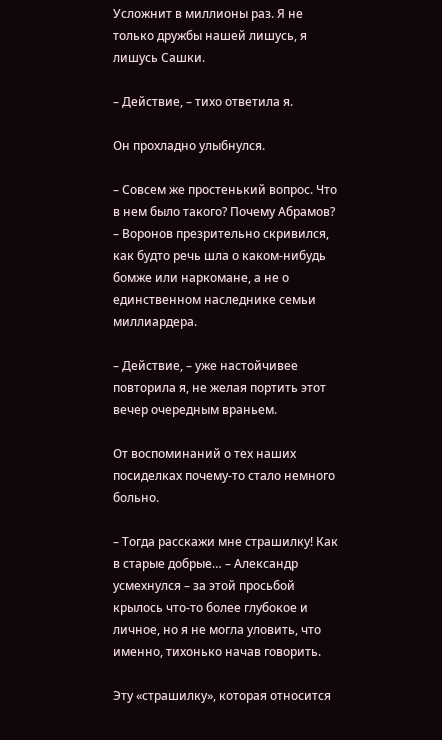Усложнит в миллионы раз. Я не только дружбы нашей лишусь, я лишусь Сашки.

– Действие, – тихо ответила я.

Он прохладно улыбнулся.

– Совсем же простенький вопрос. Что в нем было такого? Почему Абрамов? – Воронов презрительно скривился, как будто речь шла о каком-нибудь бомже или наркомане, а не о единственном наследнике семьи миллиардера.

– Действие, – уже настойчивее повторила я, не желая портить этот вечер очередным враньем.

От воспоминаний о тех наших посиделках почему-то стало немного больно.

– Тогда расскажи мне страшилку! Как в старые добрые… – Александр усмехнулся – за этой просьбой крылось что-то более глубокое и личное, но я не могла уловить, что именно, тихонько начав говорить.

Эту «страшилку», которая относится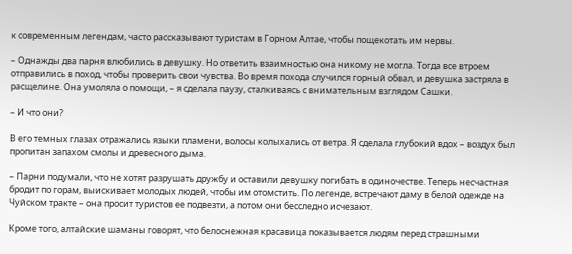к современным легендам, часто рассказывают туристам в Горном Алтае, чтобы пощекотать им нервы.

– Однажды два парня влюбились в девушку. Но ответить взаимностью она никому не могла. Тогда все втроем отправились в поход, чтобы проверить свои чувства. Во время похода случился горный обвал, и девушка застряла в расщелине. Она умоляла о помощи, – я сделала паузу, сталкиваясь с внимательным взглядом Сашки.

– И что они?

В его темных глазах отражались языки пламени, волосы колыхались от ветра. Я сделала глубокий вдох – воздух был пропитан запахом смолы и древесного дыма.

– Парни подумали, что не хотят разрушать дружбу и оставили девушку погибать в одиночестве. Теперь несчастная бродит по горам, выискивает молодых людей, чтобы им отомстить. По легенде, встречают даму в белой одежде на Чуйском тракте – она просит туристов ее подвезти, а потом они бесследно исчезают.

Кроме того, алтайские шаманы говорят, что белоснежная красавица показывается людям перед страшными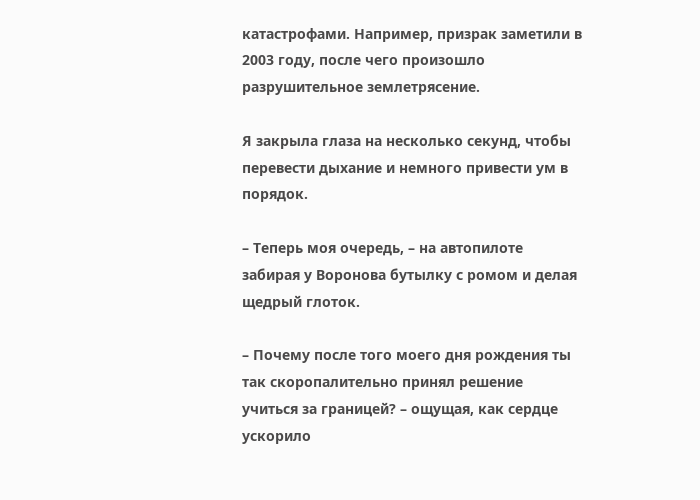катастрофами. Например, призрак заметили в 2003 году, после чего произошло разрушительное землетрясение.

Я закрыла глаза на несколько секунд, чтобы перевести дыхание и немного привести ум в порядок.

– Теперь моя очередь, – на автопилоте забирая у Воронова бутылку с ромом и делая щедрый глоток.

– Почему после того моего дня рождения ты так скоропалительно принял решение учиться за границей? – ощущая, как сердце ускорило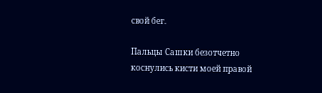свой бег.

Пальцы Сашки безотчетно коснулись кисти моей правой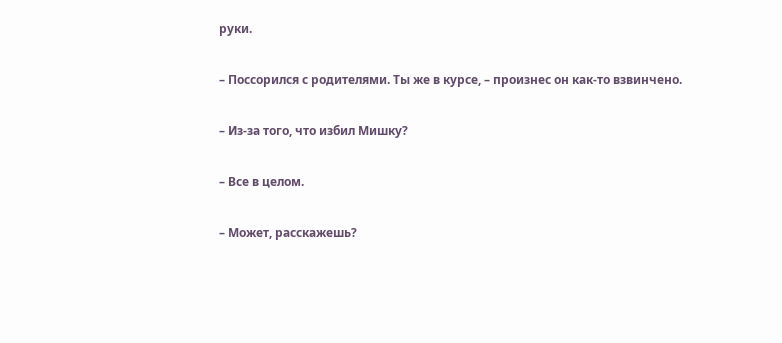руки.

– Поссорился с родителями. Ты же в курсе, – произнес он как-то взвинчено.

– Из-за того, что избил Мишку?

– Все в целом.

– Может, расскажешь?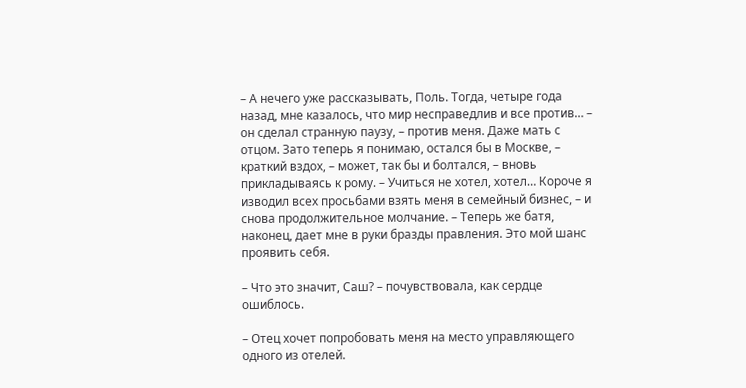– А нечего уже рассказывать, Поль. Тогда, четыре года назад, мне казалось, что мир несправедлив и все против… – он сделал странную паузу, – против меня. Даже мать с отцом. Зато теперь я понимаю, остался бы в Москве, – краткий вздох, – может, так бы и болтался, – вновь прикладываясь к рому. – Учиться не хотел, хотел… Короче я изводил всех просьбами взять меня в семейный бизнес, – и снова продолжительное молчание. – Теперь же батя, наконец, дает мне в руки бразды правления. Это мой шанс проявить себя.

– Что это значит, Саш? – почувствовала, как сердце ошиблось.

– Отец хочет попробовать меня на место управляющего одного из отелей.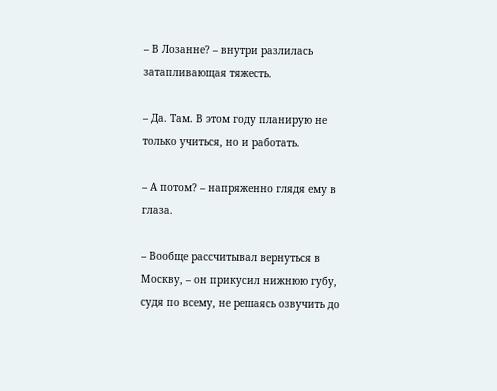– В Лозанне? – внутри разлилась затапливающая тяжесть.

– Да. Там. В этом году планирую не только учиться, но и работать.

– А потом? – напряженно глядя ему в глаза.

– Вообще рассчитывал вернуться в Москву, – он прикусил нижнюю губу, судя по всему, не решаясь озвучить до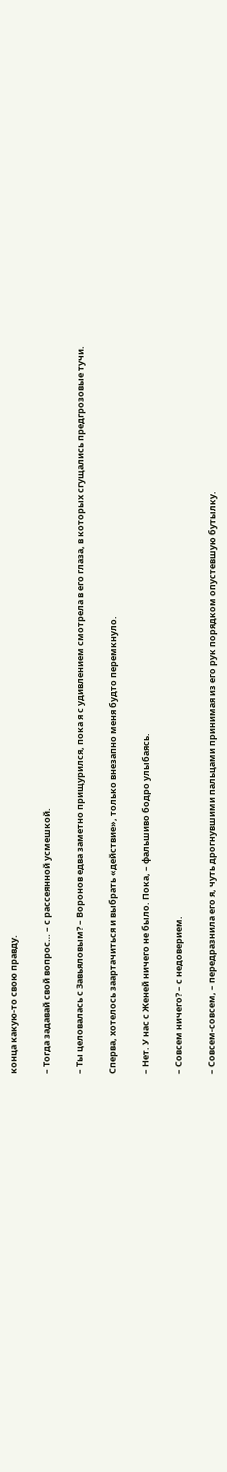конца какую-то свою правду.

– Тогда задавай свой вопрос… – с рассеянной усмешкой.

– Ты целовалась с Завьяловым? – Воронов едва заметно прищурился, пока я с удивлением смотрела в его глаза, в которых сгущались предгрозовые тучи.

Сперва, хотелось заартачиться и выбрать «действие», только внезапно меня будто перемкнуло.

– Нет. У нас с Женей ничего не было. Пока, – фальшиво бодро улыбаясь.

– Совсем ничего? – с недоверием.

– Совсем-совсем, – передразнила его я, чуть дрогнувшими пальцами принимая из его рук порядком опустевшую бутылку.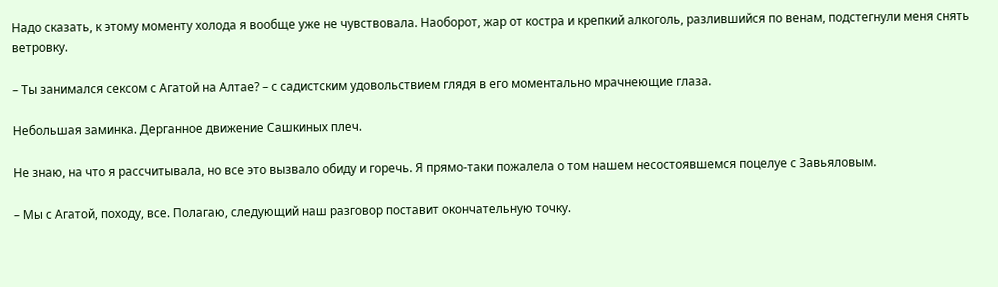Надо сказать, к этому моменту холода я вообще уже не чувствовала. Наоборот, жар от костра и крепкий алкоголь, разлившийся по венам, подстегнули меня снять ветровку.

– Ты занимался сексом с Агатой на Алтае? – с садистским удовольствием глядя в его моментально мрачнеющие глаза.

Небольшая заминка. Дерганное движение Сашкиных плеч.

Не знаю, на что я рассчитывала, но все это вызвало обиду и горечь. Я прямо-таки пожалела о том нашем несостоявшемся поцелуе с Завьяловым.

– Мы с Агатой, походу, все. Полагаю, следующий наш разговор поставит окончательную точку.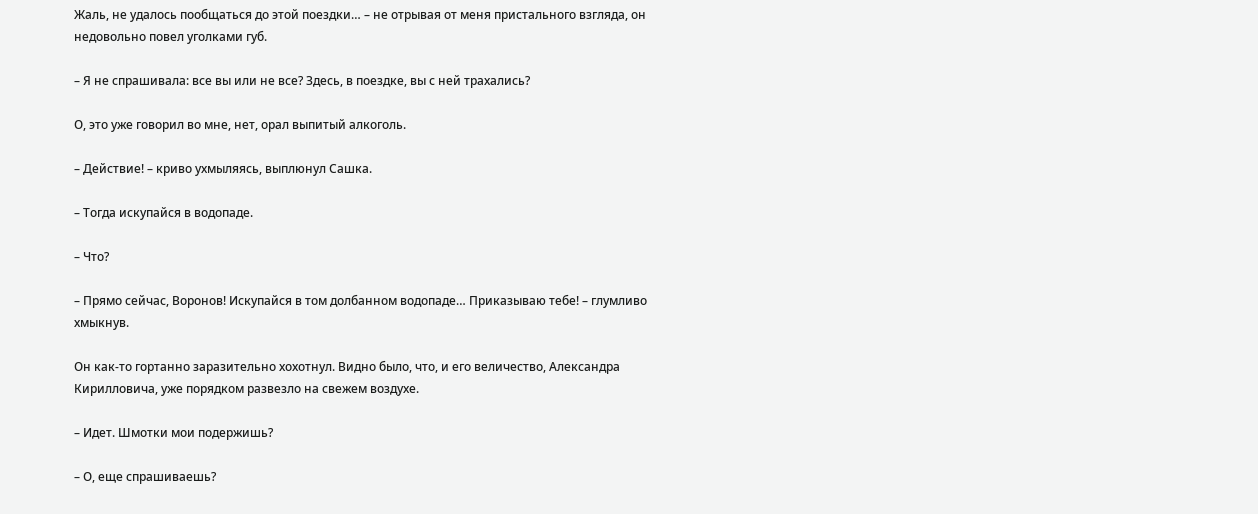Жаль, не удалось пообщаться до этой поездки… – не отрывая от меня пристального взгляда, он недовольно повел уголками губ.

– Я не спрашивала: все вы или не все? Здесь, в поездке, вы с ней трахались?

О, это уже говорил во мне, нет, орал выпитый алкоголь.

– Действие! – криво ухмыляясь, выплюнул Сашка.

– Тогда искупайся в водопаде.

– Что?

– Прямо сейчас, Воронов! Искупайся в том долбанном водопаде… Приказываю тебе! – глумливо хмыкнув.

Он как-то гортанно заразительно хохотнул. Видно было, что, и его величество, Александра Кирилловича, уже порядком развезло на свежем воздухе.

– Идет. Шмотки мои подержишь?

– О, еще спрашиваешь?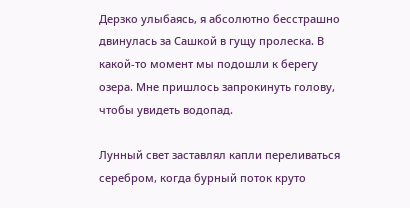Дерзко улыбаясь, я абсолютно бесстрашно двинулась за Сашкой в гущу пролеска. В какой-то момент мы подошли к берегу озера. Мне пришлось запрокинуть голову, чтобы увидеть водопад.

Лунный свет заставлял капли переливаться серебром, когда бурный поток круто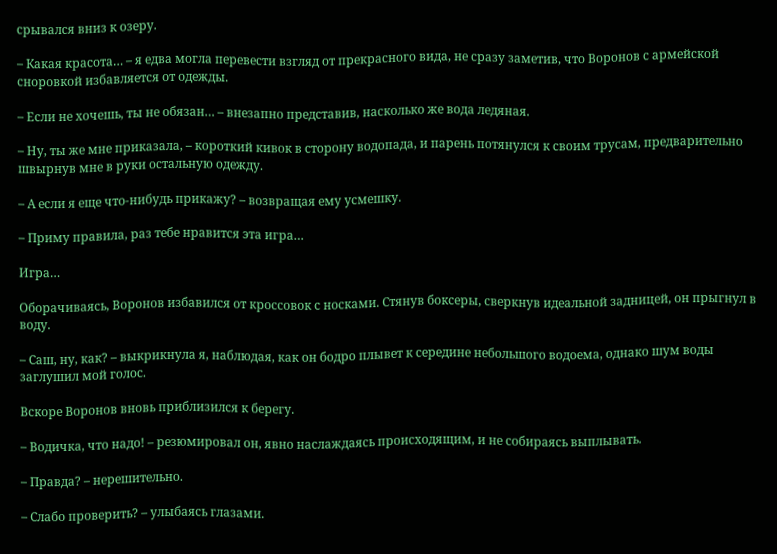срывался вниз к озеру.

– Какая красота… – я едва могла перевести взгляд от прекрасного вида, не сразу заметив, что Воронов с армейской сноровкой избавляется от одежды.

– Если не хочешь, ты не обязан… – внезапно представив, насколько же вода ледяная.

– Ну, ты же мне приказала, – короткий кивок в сторону водопада, и парень потянулся к своим трусам, предварительно швырнув мне в руки остальную одежду.

– А если я еще что-нибудь прикажу? – возвращая ему усмешку.

– Приму правила, раз тебе нравится эта игра…

Игра…

Оборачиваясь, Воронов избавился от кроссовок с носками. Стянув боксеры, сверкнув идеальной задницей, он прыгнул в воду.

– Саш, ну, как? – выкрикнула я, наблюдая, как он бодро плывет к середине небольшого водоема, однако шум воды заглушил мой голос.

Вскоре Воронов вновь приблизился к берегу.

– Водичка, что надо! – резюмировал он, явно наслаждаясь происходящим, и не собираясь выплывать.

– Правда? – нерешительно.

– Слабо проверить? – улыбаясь глазами.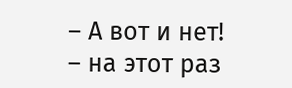– А вот и нет! – на этот раз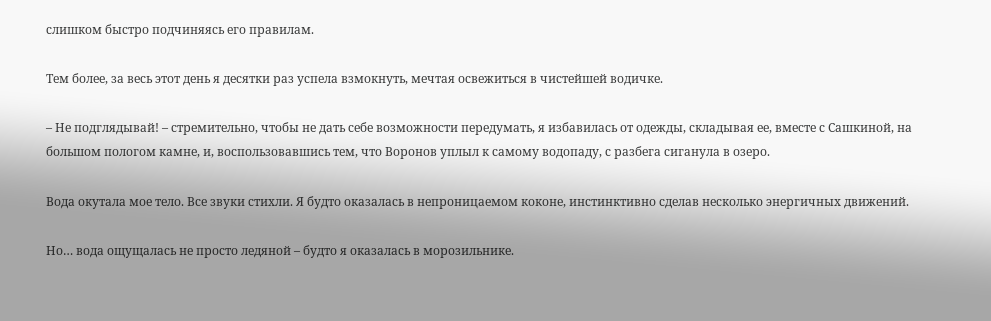слишком быстро подчиняясь его правилам.

Тем более, за весь этот день я десятки раз успела взмокнуть, мечтая освежиться в чистейшей водичке.

– Не подглядывай! – стремительно, чтобы не дать себе возможности передумать, я избавилась от одежды, складывая ее, вместе с Сашкиной, на большом пологом камне, и, воспользовавшись тем, что Воронов уплыл к самому водопаду, с разбега сиганула в озеро.

Вода окутала мое тело. Все звуки стихли. Я будто оказалась в непроницаемом коконе, инстинктивно сделав несколько энергичных движений.

Но… вода ощущалась не просто ледяной – будто я оказалась в морозильнике.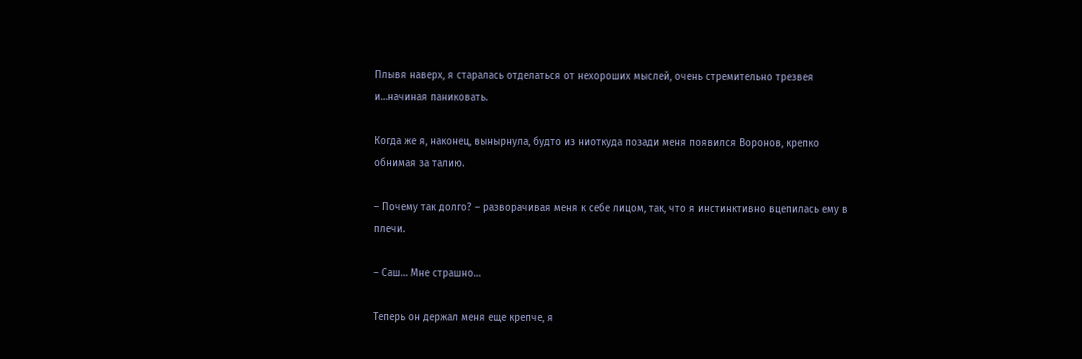Плывя наверх, я старалась отделаться от нехороших мыслей, очень стремительно трезвея и…начиная паниковать.

Когда же я, наконец, вынырнула, будто из ниоткуда позади меня появился Воронов, крепко обнимая за талию.

– Почему так долго? – разворачивая меня к себе лицом, так, что я инстинктивно вцепилась ему в плечи.

– Саш… Мне страшно…

Теперь он держал меня еще крепче, я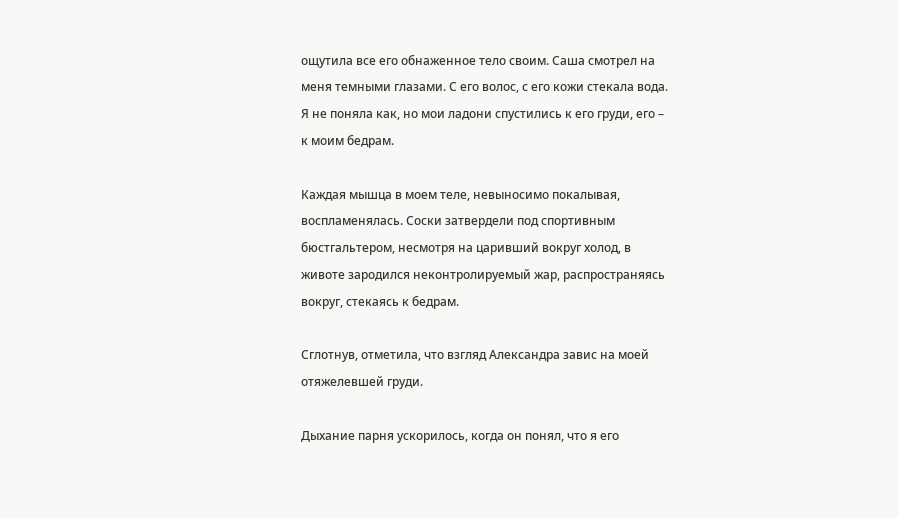ощутила все его обнаженное тело своим. Саша смотрел на меня темными глазами. С его волос, с его кожи стекала вода. Я не поняла как, но мои ладони спустились к его груди, его – к моим бедрам.

Каждая мышца в моем теле, невыносимо покалывая, воспламенялась. Соски затвердели под спортивным бюстгальтером, несмотря на царивший вокруг холод, в животе зародился неконтролируемый жар, распространяясь вокруг, стекаясь к бедрам.

Сглотнув, отметила, что взгляд Александра завис на моей отяжелевшей груди.

Дыхание парня ускорилось, когда он понял, что я его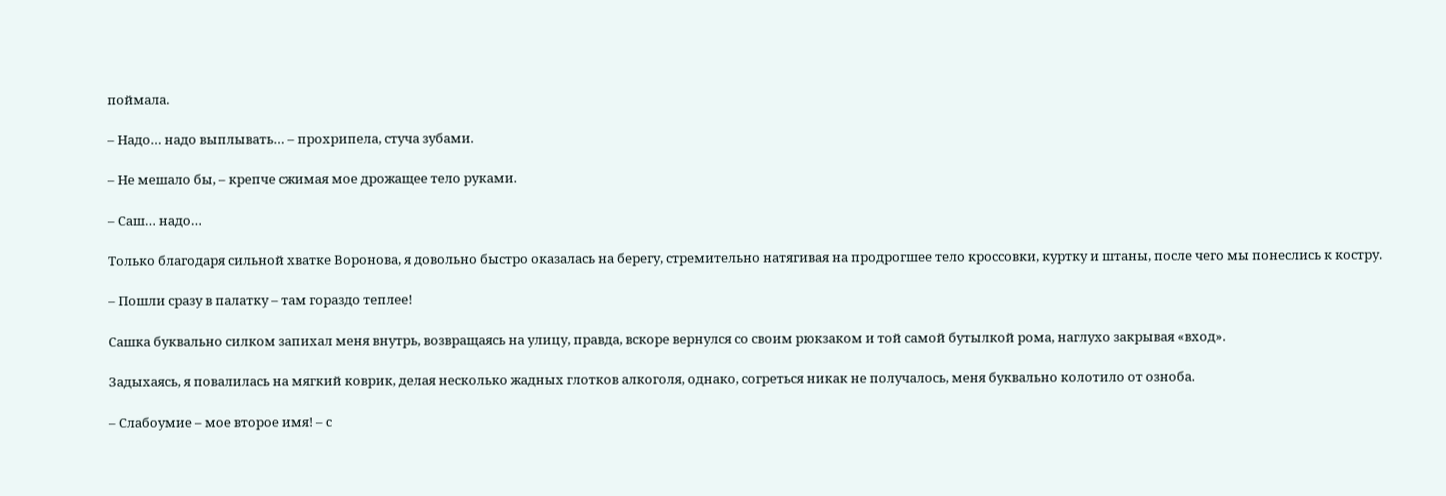поймала.

– Надо… надо выплывать… – прохрипела, стуча зубами.

– Не мешало бы, – крепче сжимая мое дрожащее тело руками.

– Саш… надо…

Только благодаря сильной хватке Воронова, я довольно быстро оказалась на берегу, стремительно натягивая на продрогшее тело кроссовки, куртку и штаны, после чего мы понеслись к костру.

– Пошли сразу в палатку – там гораздо теплее!

Сашка буквально силком запихал меня внутрь, возвращаясь на улицу, правда, вскоре вернулся со своим рюкзаком и той самой бутылкой рома, наглухо закрывая «вход».

Задыхаясь, я повалилась на мягкий коврик, делая несколько жадных глотков алкоголя, однако, согреться никак не получалось, меня буквально колотило от озноба.

– Слабоумие – мое второе имя! – с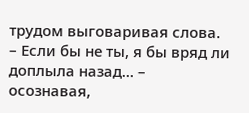трудом выговаривая слова. – Если бы не ты, я бы вряд ли доплыла назад… – осознавая,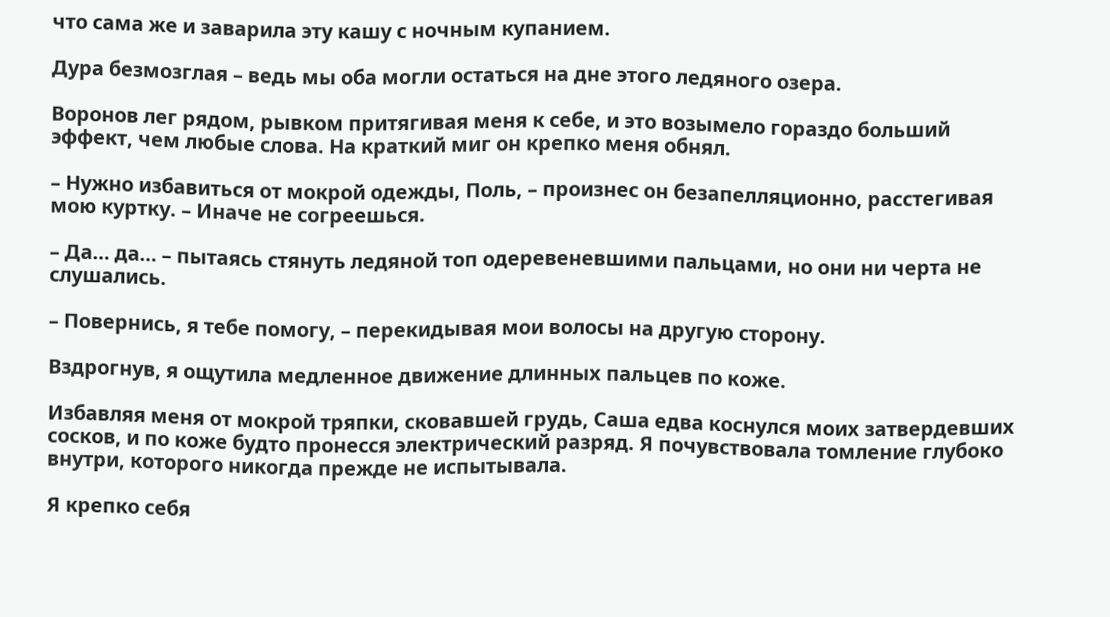что сама же и заварила эту кашу с ночным купанием.

Дура безмозглая – ведь мы оба могли остаться на дне этого ледяного озера.

Воронов лег рядом, рывком притягивая меня к себе, и это возымело гораздо больший эффект, чем любые слова. На краткий миг он крепко меня обнял.

– Нужно избавиться от мокрой одежды, Поль, – произнес он безапелляционно, расстегивая мою куртку. – Иначе не согреешься.

– Да… да… – пытаясь стянуть ледяной топ одеревеневшими пальцами, но они ни черта не слушались.

– Повернись, я тебе помогу, – перекидывая мои волосы на другую сторону.

Вздрогнув, я ощутила медленное движение длинных пальцев по коже.

Избавляя меня от мокрой тряпки, сковавшей грудь, Саша едва коснулся моих затвердевших сосков, и по коже будто пронесся электрический разряд. Я почувствовала томление глубоко внутри, которого никогда прежде не испытывала.

Я крепко себя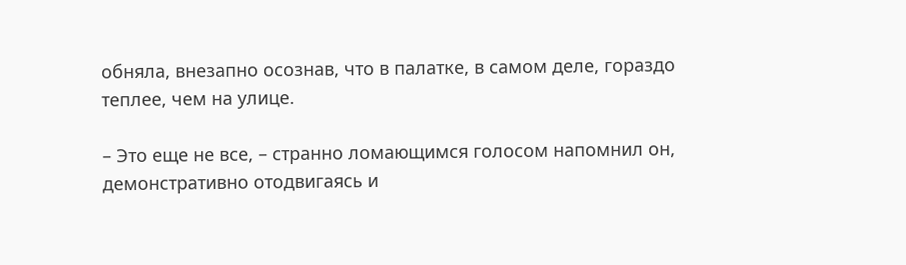обняла, внезапно осознав, что в палатке, в самом деле, гораздо теплее, чем на улице.

– Это еще не все, – странно ломающимся голосом напомнил он, демонстративно отодвигаясь и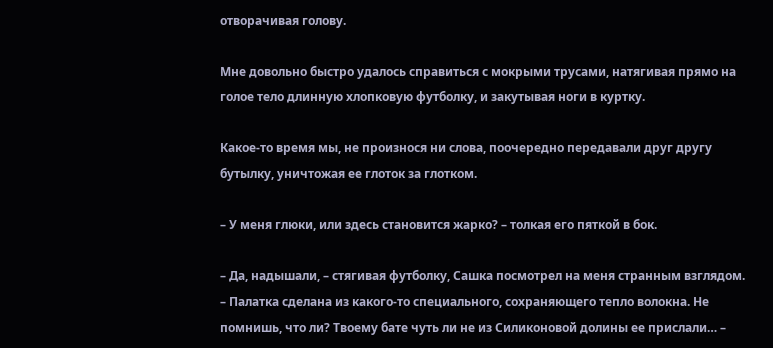отворачивая голову.

Мне довольно быстро удалось справиться с мокрыми трусами, натягивая прямо на голое тело длинную хлопковую футболку, и закутывая ноги в куртку.

Какое-то время мы, не произнося ни слова, поочередно передавали друг другу бутылку, уничтожая ее глоток за глотком.

– У меня глюки, или здесь становится жарко? – толкая его пяткой в бок.

– Да, надышали, – стягивая футболку, Сашка посмотрел на меня странным взглядом. – Палатка сделана из какого-то специального, сохраняющего тепло волокна. Не помнишь, что ли? Твоему бате чуть ли не из Силиконовой долины ее прислали… –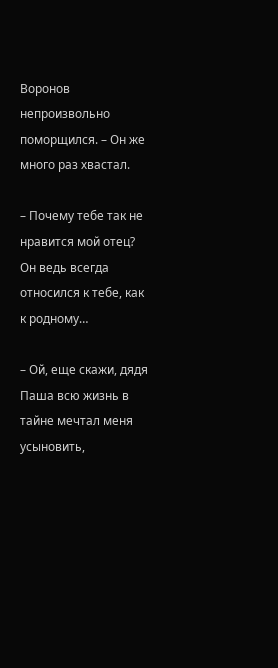Воронов непроизвольно поморщился. – Он же много раз хвастал.

– Почему тебе так не нравится мой отец? Он ведь всегда относился к тебе, как к родному…

– Ой, еще скажи, дядя Паша всю жизнь в тайне мечтал меня усыновить,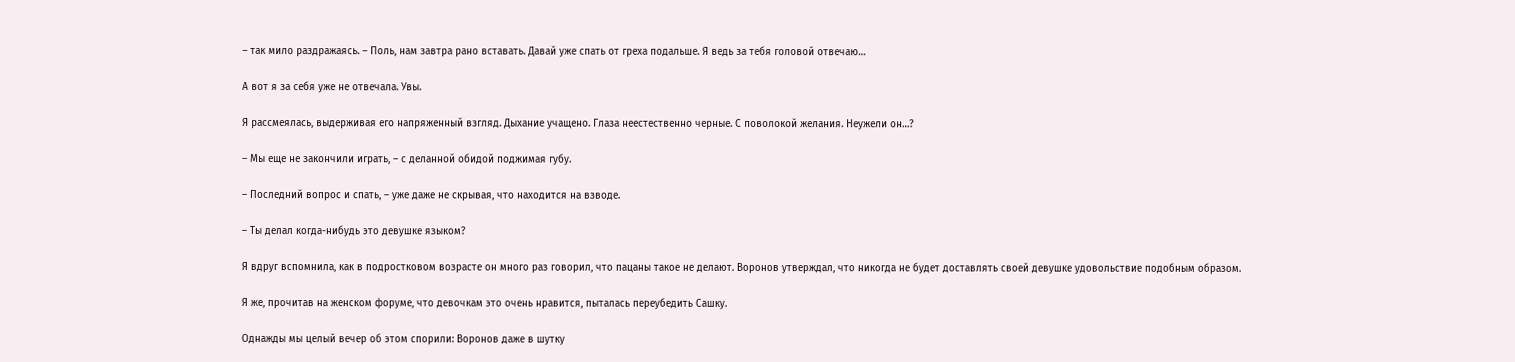– так мило раздражаясь. – Поль, нам завтра рано вставать. Давай уже спать от греха подальше. Я ведь за тебя головой отвечаю…

А вот я за себя уже не отвечала. Увы.

Я рассмеялась, выдерживая его напряженный взгляд. Дыхание учащено. Глаза неестественно черные. С поволокой желания. Неужели он…?

– Мы еще не закончили играть, – с деланной обидой поджимая губу.

– Последний вопрос и спать, – уже даже не скрывая, что находится на взводе.

– Ты делал когда-нибудь это девушке языком?

Я вдруг вспомнила, как в подростковом возрасте он много раз говорил, что пацаны такое не делают. Воронов утверждал, что никогда не будет доставлять своей девушке удовольствие подобным образом.

Я же, прочитав на женском форуме, что девочкам это очень нравится, пыталась переубедить Сашку.

Однажды мы целый вечер об этом спорили: Воронов даже в шутку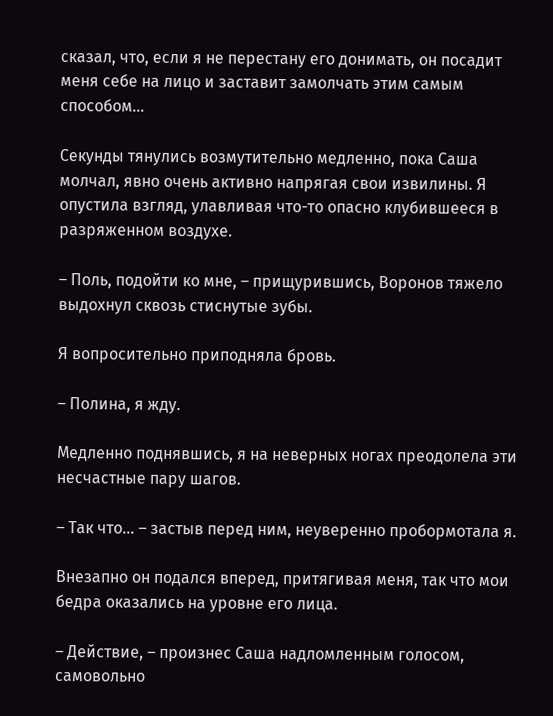сказал, что, если я не перестану его донимать, он посадит меня себе на лицо и заставит замолчать этим самым способом…

Секунды тянулись возмутительно медленно, пока Саша молчал, явно очень активно напрягая свои извилины. Я опустила взгляд, улавливая что-то опасно клубившееся в разряженном воздухе.

– Поль, подойти ко мне, – прищурившись, Воронов тяжело выдохнул сквозь стиснутые зубы.

Я вопросительно приподняла бровь.

– Полина, я жду.

Медленно поднявшись, я на неверных ногах преодолела эти несчастные пару шагов.

– Так что… – застыв перед ним, неуверенно пробормотала я.

Внезапно он подался вперед, притягивая меня, так что мои бедра оказались на уровне его лица.

– Действие, – произнес Саша надломленным голосом, самовольно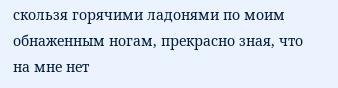скользя горячими ладонями по моим обнаженным ногам, прекрасно зная, что на мне нет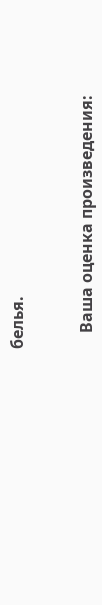белья.


    Ваша оценка произведения: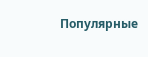Популярные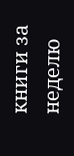книги за неделю